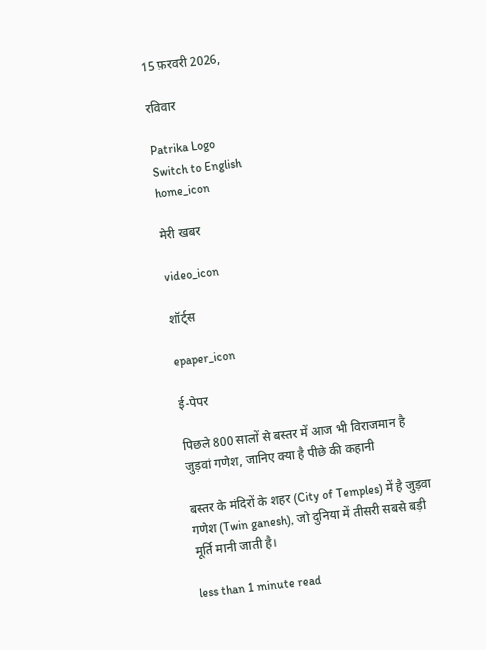15 फ़रवरी 2026,

रविवार

Patrika Logo
Switch to English
home_icon

मेरी खबर

video_icon

शॉर्ट्स

epaper_icon

ई-पेपर

पिछले 800 सालों से बस्तर में आज भी विराजमान है जुड़वां गणेश, जानिए क्या है पीछे की कहानी

बस्तर के मंदिरों के शहर (City of Temples) में है जुड़वा गणेश (Twin ganesh), जो दुनिया में तीसरी सबसे बड़ी मूर्ति मानी जाती है।

less than 1 minute read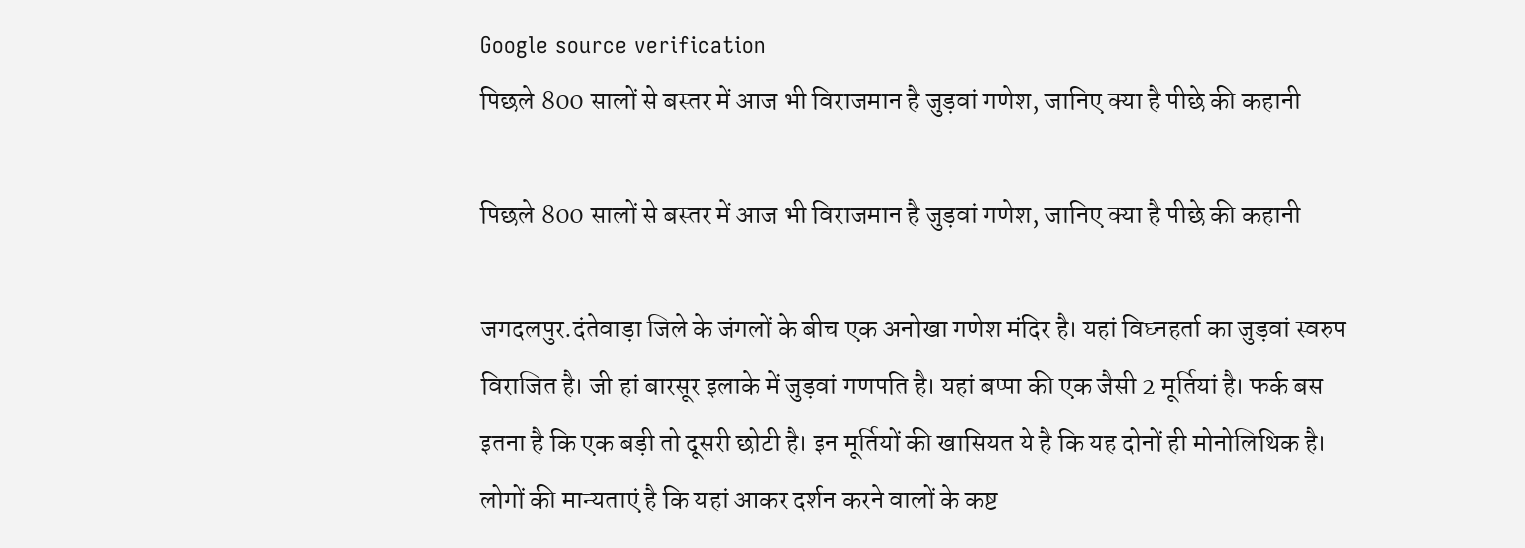Google source verification
पिछले 800 सालों से बस्तर में आज भी विराजमान है जुड़वां गणेश, जानिए क्या है पीछे की कहानी

पिछले 800 सालों से बस्तर में आज भी विराजमान है जुड़वां गणेश, जानिए क्या है पीछे की कहानी

जगदलपुर.दंतेवाड़ा जिले के जंगलों के बीच एक अनोखा गणेश मंदिर है। यहां विघ्नहर्ता का जुड़वां स्वरुप विराजित है। जी हां बारसूर इलाके में जुड़वां गणपति है। यहां बप्पा की एक जैसी 2 मूर्तियां है। फर्क बस इतना है कि एक बड़ी तो दूसरी छोटी है। इन मूर्तियों की खासियत ये है कि यह दोनों ही मोनोलिथिक है। लोगों की मान्यताएं है कि यहां आकर दर्शन करने वालों के कष्ट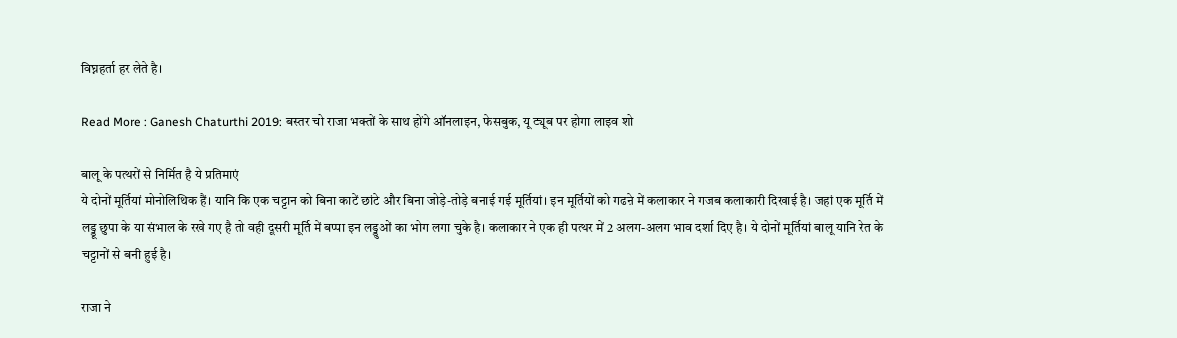विघ्नहर्ता हर लेते है।

Read More : Ganesh Chaturthi 2019: बस्तर चो राजा भक्तों के साथ होंगे ऑनलाइन, फेसबुक, यू ट्यूब पर होगा लाइव शो

बालू के पत्थरों से निर्मित है ये प्रतिमाएं
ये दोनों मूर्तियां मोनोलिथिक हैं। यानि कि एक चट्टान को बिना काटें छांटे और बिना जोड़े-तोड़े बनाई गई मूर्तियां। इन मूर्तियों को गढऩे में कलाकार ने गजब कलाकारी दिखाई है। जहां एक मूर्ति में लड्डू छुपा के या संभाल के रखे गए है तो वही दूसरी मूर्ति में बप्पा इन लड्डुओं का भोग लगा चुके है। कलाकार ने एक ही पत्थर में 2 अलग-अलग भाव दर्शा दिए है। ये दोनों मूर्तियां बालू यानि रेत के चट्टानों से बनी हुई है।

राजा ने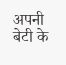अपनी बेटी के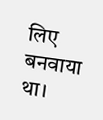लिए बनवाया था।